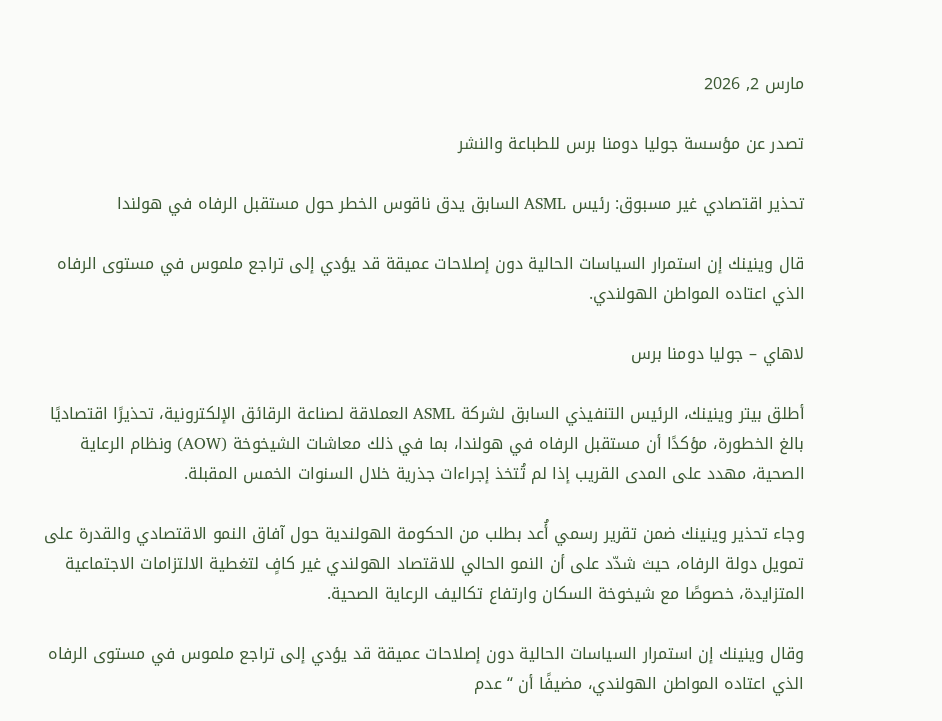مارس 2, 2026

تصدر عن مؤسسة جوليا دومنا برس للطباعة والنشر

تحذير اقتصادي غير مسبوق: رئيس ASML السابق يدق ناقوس الخطر حول مستقبل الرفاه في هولندا

قال وينينك إن استمرار السياسات الحالية دون إصلاحات عميقة قد يؤدي إلى تراجع ملموس في مستوى الرفاه الذي اعتاده المواطن الهولندي.

لاهاي – جوليا دومنا برس

أطلق بيتر وينينك، الرئيس التنفيذي السابق لشركة ASML العملاقة لصناعة الرقائق الإلكترونية، تحذيرًا اقتصاديًا بالغ الخطورة، مؤكدًا أن مستقبل الرفاه في هولندا، بما في ذلك معاشات الشيخوخة (AOW) ونظام الرعاية الصحية، مهدد على المدى القريب إذا لم تُتخذ إجراءات جذرية خلال السنوات الخمس المقبلة.

وجاء تحذير وينينك ضمن تقرير رسمي أُعد بطلب من الحكومة الهولندية حول آفاق النمو الاقتصادي والقدرة على تمويل دولة الرفاه، حيث شدّد على أن النمو الحالي للاقتصاد الهولندي غير كافٍ لتغطية الالتزامات الاجتماعية المتزايدة، خصوصًا مع شيخوخة السكان وارتفاع تكاليف الرعاية الصحية.

وقال وينينك إن استمرار السياسات الحالية دون إصلاحات عميقة قد يؤدي إلى تراجع ملموس في مستوى الرفاه الذي اعتاده المواطن الهولندي، مضيفًا أن “عدم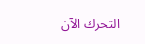التحرك الآن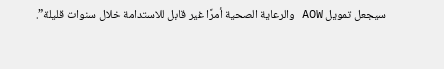سيجعل تمويل AOW والرعاية الصحية أمرًا غير قابل للاستدامة خلال سنوات قليلة”.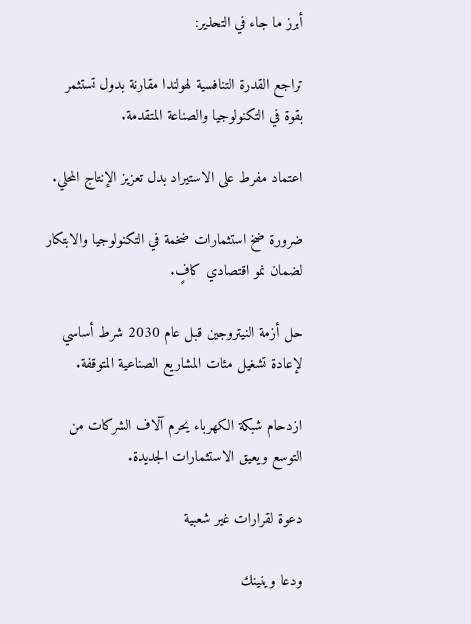أبرز ما جاء في التحذير:

تراجع القدرة التنافسية لهولندا مقارنة بدول تستثمر بقوة في التكنولوجيا والصناعة المتقدمة.

اعتماد مفرط على الاستيراد بدل تعزيز الإنتاج المحلي.

ضرورة ضخ استثمارات ضخمة في التكنولوجيا والابتكار لضمان نمو اقتصادي كافٍ.

حل أزمة النيتروجين قبل عام 2030 شرط أساسي لإعادة تشغيل مئات المشاريع الصناعية المتوقفة.

ازدحام شبكة الكهرباء يحرم آلاف الشركات من التوسع ويعيق الاستثمارات الجديدة.

دعوة لقرارات غير شعبية

ودعا وينينك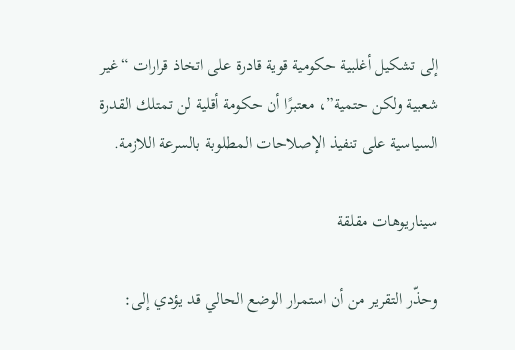إلى تشكيل أغلبية حكومية قوية قادرة على اتخاذ قرارات “غير شعبية ولكن حتمية”، معتبرًا أن حكومة أقلية لن تمتلك القدرة السياسية على تنفيذ الإصلاحات المطلوبة بالسرعة اللازمة.

سيناريوهات مقلقة

وحذّر التقرير من أن استمرار الوضع الحالي قد يؤدي إلى: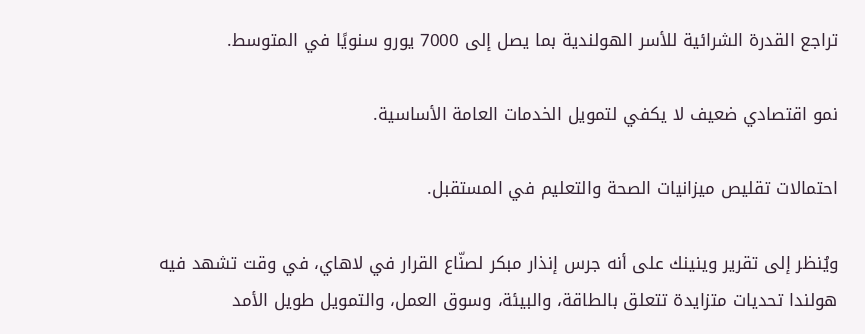تراجع القدرة الشرائية للأسر الهولندية بما يصل إلى 7000 يورو سنويًا في المتوسط.

نمو اقتصادي ضعيف لا يكفي لتمويل الخدمات العامة الأساسية.

احتمالات تقليص ميزانيات الصحة والتعليم في المستقبل.

ويُنظر إلى تقرير وينينك على أنه جرس إنذار مبكر لصنّاع القرار في لاهاي، في وقت تشهد فيه هولندا تحديات متزايدة تتعلق بالطاقة، والبيئة، وسوق العمل، والتمويل طويل الأمد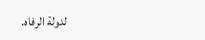لدولة الرفاه.